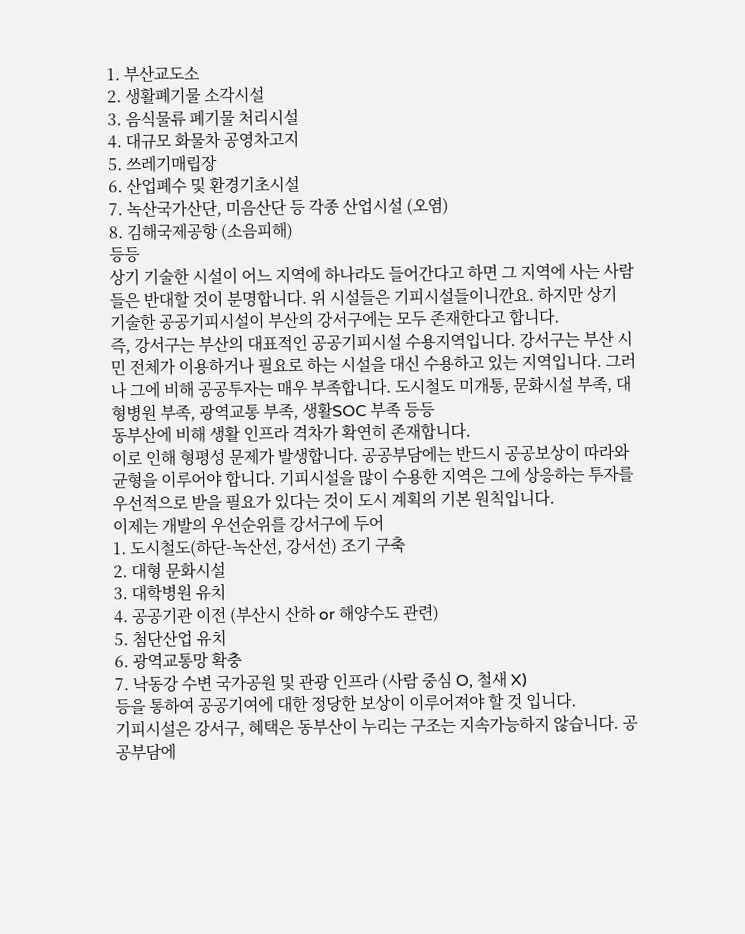1. 부산교도소
2. 생활폐기물 소각시설
3. 음식물류 폐기물 처리시설
4. 대규모 화물차 공영차고지
5. 쓰레기매립장
6. 산업폐수 및 환경기초시설
7. 녹산국가산단, 미음산단 등 각종 산업시설 (오염)
8. 김해국제공항 (소음피해)
등등
상기 기술한 시설이 어느 지역에 하나라도 들어간다고 하면 그 지역에 사는 사람들은 반대할 것이 분명합니다. 위 시설들은 기피시설들이니깐요. 하지만 상기 기술한 공공기피시설이 부산의 강서구에는 모두 존재한다고 합니다.
즉, 강서구는 부산의 대표적인 공공기피시설 수용지역입니다. 강서구는 부산 시민 전체가 이용하거나 필요로 하는 시설을 대신 수용하고 있는 지역입니다. 그러나 그에 비해 공공투자는 매우 부족합니다. 도시철도 미개통, 문화시설 부족, 대형병원 부족, 광역교통 부족, 생활SOC 부족 등등
동부산에 비해 생활 인프라 격차가 확연히 존재합니다.
이로 인해 형평성 문제가 발생합니다. 공공부담에는 반드시 공공보상이 따라와 균형을 이루어야 합니다. 기피시설을 많이 수용한 지역은 그에 상응하는 투자를 우선적으로 받을 필요가 있다는 것이 도시 계획의 기본 원칙입니다.
이제는 개발의 우선순위를 강서구에 두어
1. 도시철도(하단-녹산선, 강서선) 조기 구축
2. 대형 문화시설
3. 대학병원 유치
4. 공공기관 이전 (부산시 산하 or 해양수도 관련)
5. 첨단산업 유치
6. 광역교통망 확충
7. 낙동강 수변 국가공원 및 관광 인프라 (사람 중심 O, 철새 X)
등을 통하여 공공기여에 대한 정당한 보상이 이루어져야 할 것 입니다.
기피시설은 강서구, 혜택은 동부산이 누리는 구조는 지속가능하지 않습니다. 공공부담에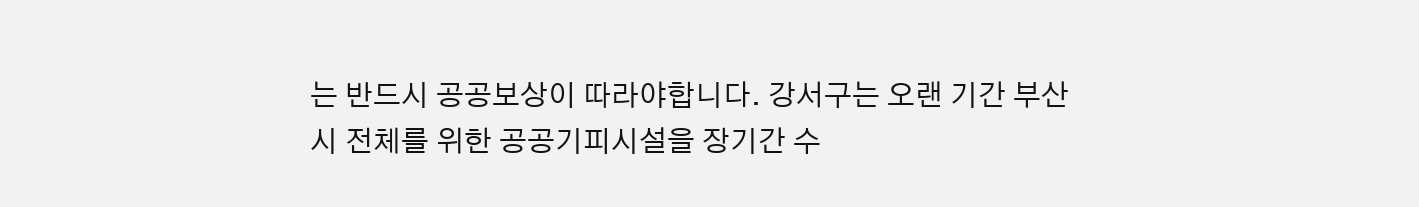는 반드시 공공보상이 따라야합니다. 강서구는 오랜 기간 부산시 전체를 위한 공공기피시설을 장기간 수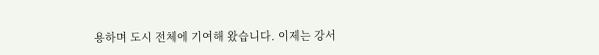용하며 도시 전체에 기여해 왔습니다. 이제는 강서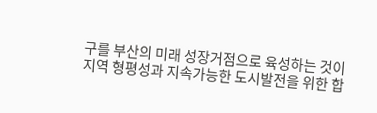구를 부산의 미래 성장거점으로 육성하는 것이 지역 형평성과 지속가능한 도시발전을 위한 합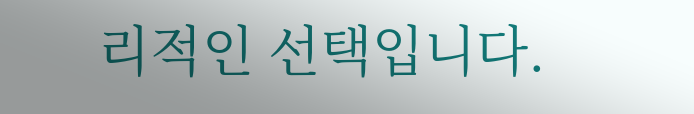리적인 선택입니다.